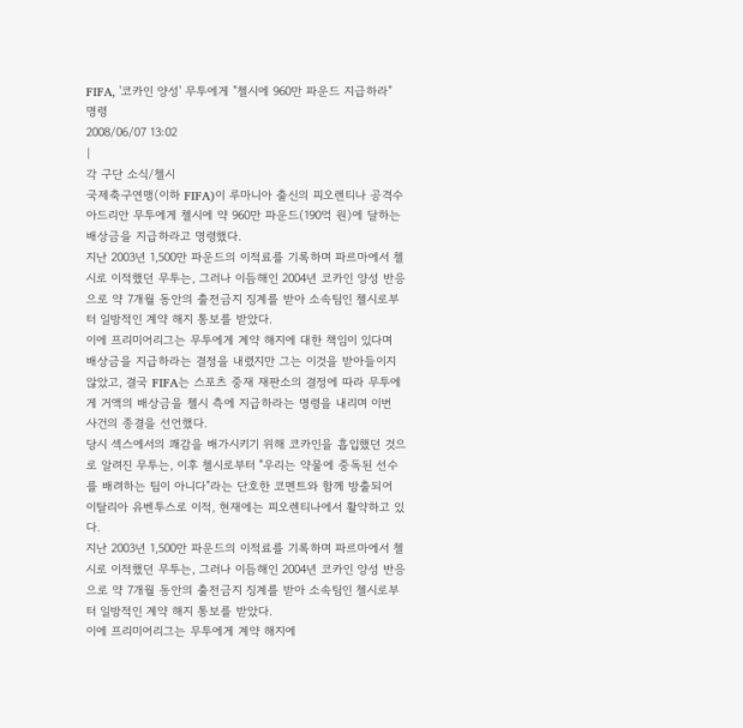FIFA, '코카인 양성' 무투에게 "첼시에 960만 파운드 지급하라" 명령
2008/06/07 13:02
|
각 구단 소식/첼시
국제축구연맹(이하 FIFA)이 루마니아 출신의 피오렌티나 공격수 아드리안 무투에게 첼시에 약 960만 파운드(190억 원)에 달하는 배상금을 지급하라고 명령했다.
지난 2003년 1,500만 파운드의 이적료를 기록하며 파르마에서 첼시로 이적했던 무투는, 그러나 이듬해인 2004년 코카인 양성 반응으로 약 7개월 동안의 출전금지 징계를 받아 소속팀인 첼시로부터 일방적인 계약 해지 통보를 받았다.
이에 프리미어리그는 무투에게 계약 해지에 대한 책임이 있다며 배상금을 지급하라는 결정을 내렸지만 그는 이것을 받아들이지 않았고, 결국 FIFA는 스포츠 중재 재판소의 결정에 따라 무투에게 거액의 배상금을 첼시 측에 지급하라는 명령을 내리며 이번 사건의 종결을 선언했다.
당시 섹스에서의 쾌감을 배가시키기 위해 코카인을 흡입했던 것으로 알려진 무투는, 이후 첼시로부터 "우리는 약물에 중독된 선수를 배려하는 팀이 아니다"라는 단호한 코멘트와 함께 방출되어 이탈리아 유벤투스로 이적, 현재에는 피오렌티나에서 활약하고 있다.
지난 2003년 1,500만 파운드의 이적료를 기록하며 파르마에서 첼시로 이적했던 무투는, 그러나 이듬해인 2004년 코카인 양성 반응으로 약 7개월 동안의 출전금지 징계를 받아 소속팀인 첼시로부터 일방적인 계약 해지 통보를 받았다.
이에 프리미어리그는 무투에게 계약 해지에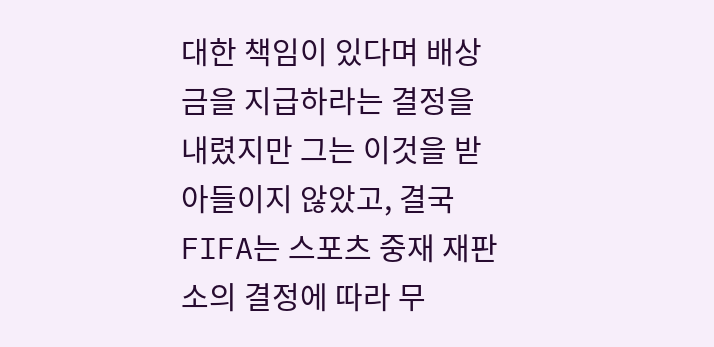대한 책임이 있다며 배상금을 지급하라는 결정을 내렸지만 그는 이것을 받아들이지 않았고, 결국 FIFA는 스포츠 중재 재판소의 결정에 따라 무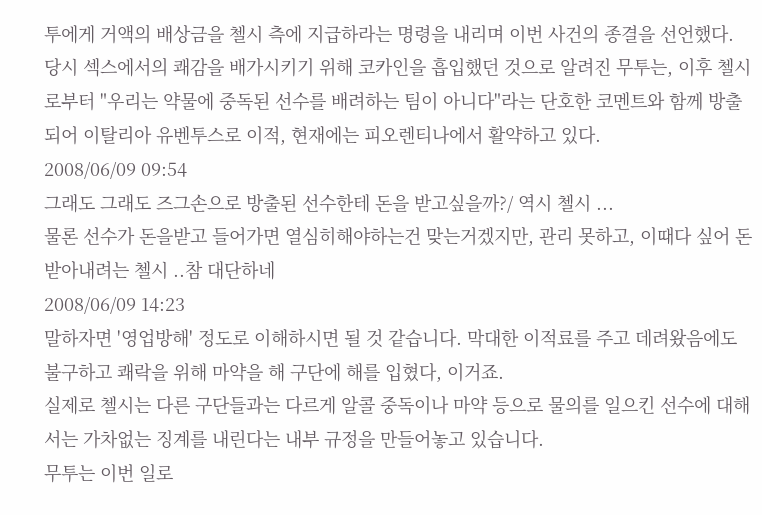투에게 거액의 배상금을 첼시 측에 지급하라는 명령을 내리며 이번 사건의 종결을 선언했다.
당시 섹스에서의 쾌감을 배가시키기 위해 코카인을 흡입했던 것으로 알려진 무투는, 이후 첼시로부터 "우리는 약물에 중독된 선수를 배려하는 팀이 아니다"라는 단호한 코멘트와 함께 방출되어 이탈리아 유벤투스로 이적, 현재에는 피오렌티나에서 활약하고 있다.
2008/06/09 09:54
그래도 그래도 즈그손으로 방출된 선수한테 돈을 받고싶을까?/ 역시 첼시 ...
물론 선수가 돈을받고 들어가면 열심히해야하는건 맞는거겠지만, 관리 못하고, 이때다 싶어 돈받아내려는 첼시 ..참 대단하네
2008/06/09 14:23
말하자면 '영업방해' 정도로 이해하시면 될 것 같습니다. 막대한 이적료를 주고 데려왔음에도 불구하고 쾌락을 위해 마약을 해 구단에 해를 입혔다, 이거죠.
실제로 첼시는 다른 구단들과는 다르게 알콜 중독이나 마약 등으로 물의를 일으킨 선수에 대해서는 가차없는 징계를 내린다는 내부 규정을 만들어놓고 있습니다.
무투는 이번 일로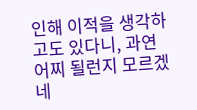인해 이적을 생각하고도 있다니, 과연 어찌 될런지 모르겠네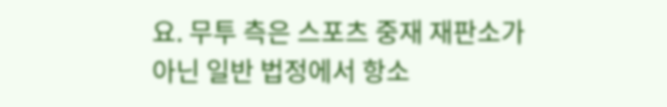요. 무투 측은 스포츠 중재 재판소가 아닌 일반 법정에서 항소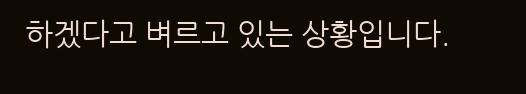하겠다고 벼르고 있는 상황입니다.